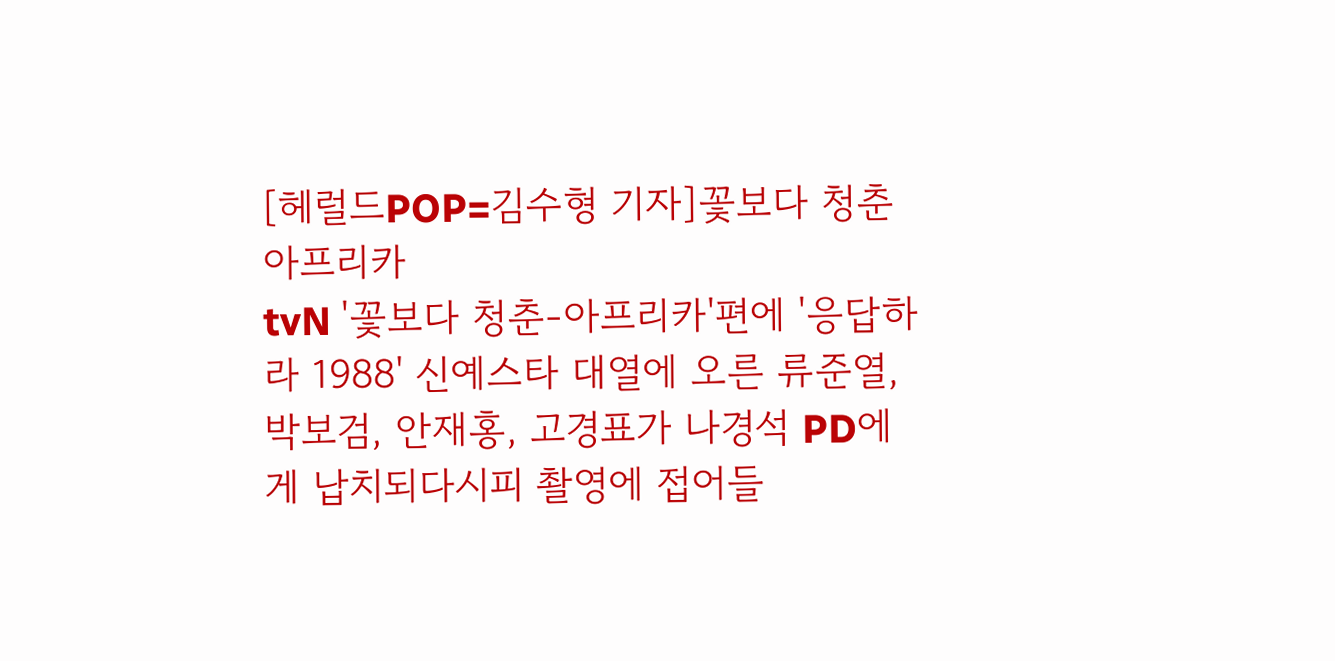[헤럴드POP=김수형 기자]꽃보다 청춘 아프리카
tvN '꽃보다 청춘-아프리카'편에 '응답하라 1988' 신예스타 대열에 오른 류준열, 박보검, 안재홍, 고경표가 나경석 PD에게 납치되다시피 촬영에 접어들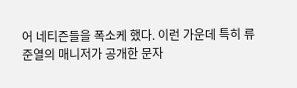어 네티즌들을 폭소케 했다. 이런 가운데 특히 류준열의 매니저가 공개한 문자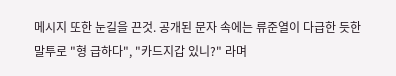메시지 또한 눈길을 끈것. 공개된 문자 속에는 류준열이 다급한 듯한 말투로 "형 급하다", "카드지갑 있니?" 라며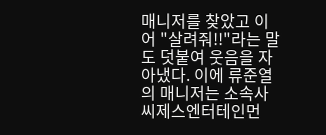매니저를 찾았고 이어 "살려줘!!"라는 말도 덧붙여 웃음을 자아냈다. 이에 류준열의 매니저는 소속사 씨제스엔터테인먼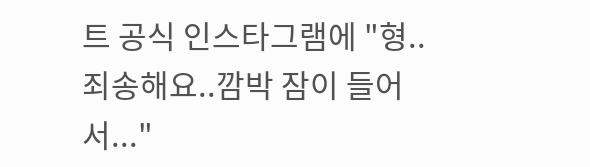트 공식 인스타그램에 "형.. 죄송해요..깜박 잠이 들어서..."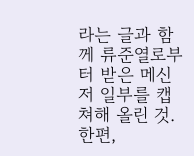라는 글과 함께 류준열로부터 받은 메신저 일부를 캡쳐해 올린 것.
한편,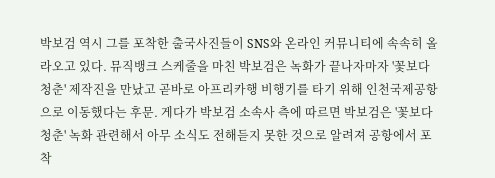박보검 역시 그를 포착한 출국사진들이 SNS와 온라인 커뮤니티에 속속히 올라오고 있다. 뮤직뱅크 스케줄을 마친 박보검은 녹화가 끝나자마자 '꽃보다 청춘' 제작진을 만났고 곧바로 아프리카행 비행기를 타기 위해 인천국제공항으로 이동했다는 후문. 게다가 박보검 소속사 측에 따르면 박보검은 '꽃보다 청춘' 녹화 관련해서 아무 소식도 전해듣지 못한 것으로 알려져 공항에서 포착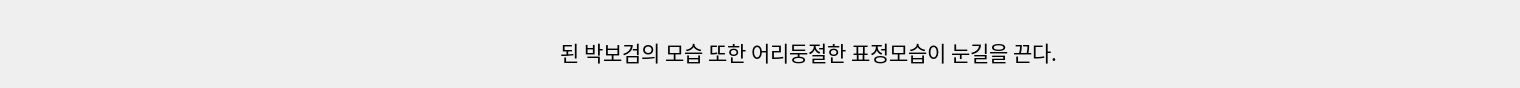된 박보검의 모습 또한 어리둥절한 표정모습이 눈길을 끈다.